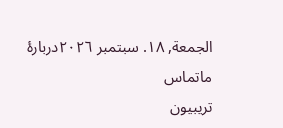الجمعة, ١٨. سبتمبر ٢٠٢٦دربارهٔ ماتماس
تريبيون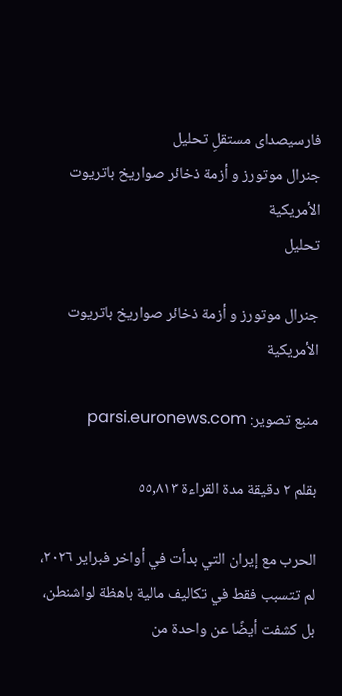فارسيصدای مستقلِ تحلیل
جنرال موتورز و أزمة ذخائر صواريخ باتريوت الأمريكية
تحليل

جنرال موتورز و أزمة ذخائر صواريخ باتريوت الأمريكية

منبع تصویر: parsi.euronews.com

بقلم ٢ دقيقة مدة القراءة ٥٥,٨١٣

الحرب مع إيران التي بدأت في أواخر فبراير ٢٠٢٦، لم تتسبب فقط في تكاليف مالية باهظة لواشنطن، بل كشفت أيضًا عن واحدة من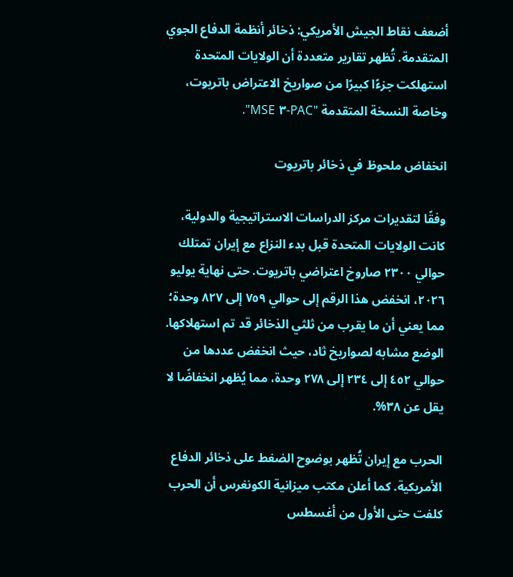أضعف نقاط الجيش الأمريكي: ذخائر أنظمة الدفاع الجوي المتقدمة. تُظهر تقارير متعددة أن الولايات المتحدة استهلكت جزءًا كبيرًا من صواريخ الاعتراض باتريوت، وخاصة النسخة المتقدمة "PAC-٣ MSE".

انخفاض ملحوظ في ذخائر باتريوت

وفقًا لتقديرات مركز الدراسات الاستراتيجية والدولية، كانت الولايات المتحدة قبل بدء النزاع مع إيران تمتلك حوالي ٢٣٠٠ صاروخ اعتراضي باتريوت. حتى نهاية يوليو ٢٠٢٦، انخفض هذا الرقم إلى حوالي ٧٥٩ إلى ٨٢٧ وحدة؛ مما يعني أن ما يقرب من ثلثي الذخائر قد تم استهلاكها. الوضع مشابه لصواريخ ثاد، حيث انخفض عددها من حوالي ٤٥٢ إلى ٢٣٤ إلى ٢٧٨ وحدة، مما يُظهر انخفاضًا لا يقل عن ٣٨%.

الحرب مع إيران تُظهر بوضوح الضغط على ذخائر الدفاع الأمريكية. كما أعلن مكتب ميزانية الكونغرس أن الحرب كلفت حتى الأول من أغسطس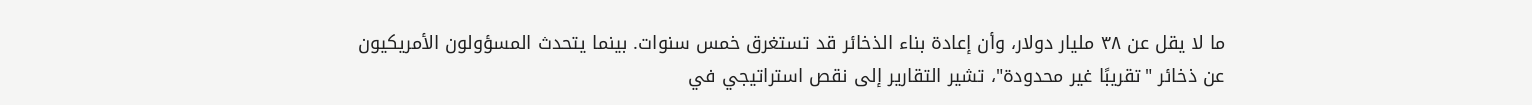ما لا يقل عن ٣٨ مليار دولار، وأن إعادة بناء الذخائر قد تستغرق خمس سنوات. بينما يتحدث المسؤولون الأمريكيون عن ذخائر "تقريبًا غير محدودة"، تشير التقارير إلى نقص استراتيجي في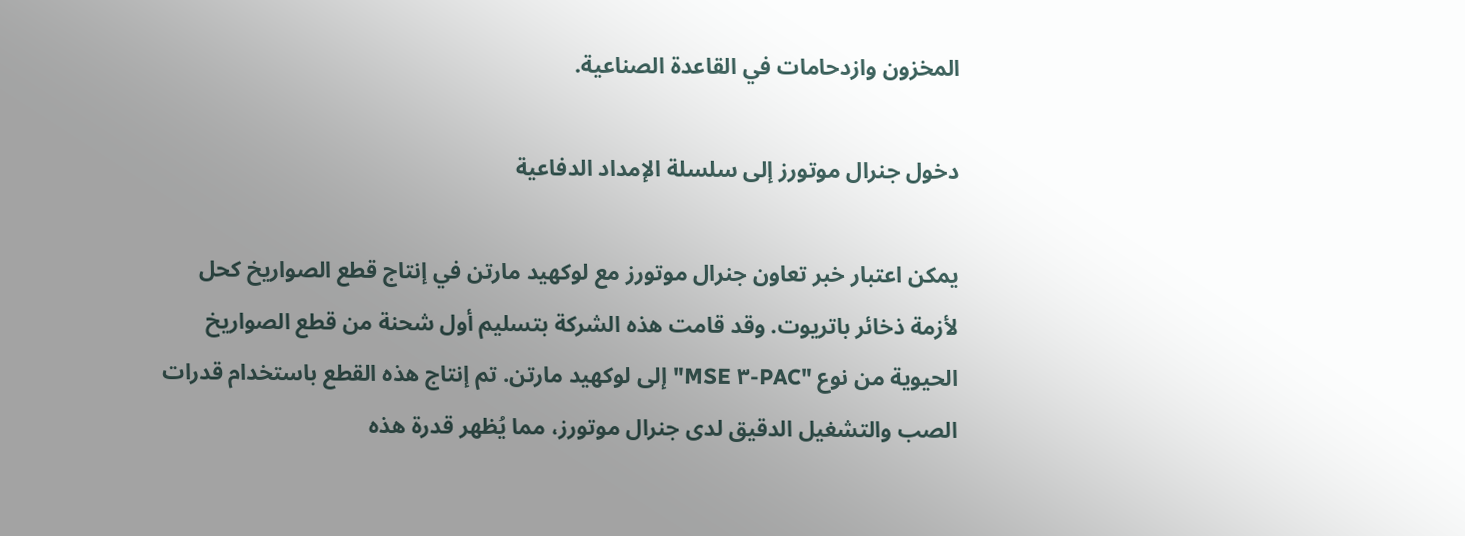المخزون وازدحامات في القاعدة الصناعية.

دخول جنرال موتورز إلى سلسلة الإمداد الدفاعية

يمكن اعتبار خبر تعاون جنرال موتورز مع لوكهيد مارتن في إنتاج قطع الصواريخ كحل لأزمة ذخائر باتريوت. وقد قامت هذه الشركة بتسليم أول شحنة من قطع الصواريخ الحيوية من نوع "PAC-٣ MSE" إلى لوكهيد مارتن. تم إنتاج هذه القطع باستخدام قدرات الصب والتشغيل الدقيق لدى جنرال موتورز، مما يُظهر قدرة هذه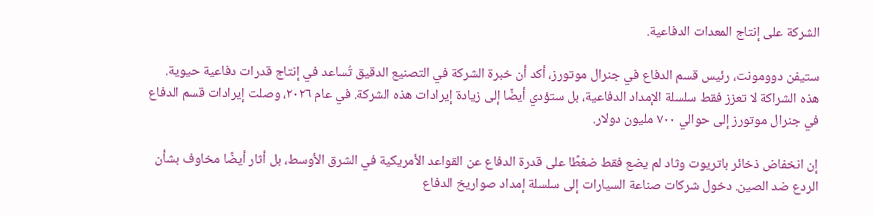الشركة على إنتاج المعدات الدفاعية.

ستيفن دوومونت، رئيس قسم الدفاع في جنرال موتورز، أكد أن خبرة الشركة في التصنيع الدقيق تُساعد في إنتاج قدرات دفاعية حيوية. هذه الشراكة لا تعزز فقط سلسلة الإمداد الدفاعية، بل ستؤدي أيضًا إلى زيادة إيرادات هذه الشركة. في عام ٢٠٢٦، وصلت إيرادات قسم الدفاع في جنرال موتورز إلى حوالي ٧٠٠ مليون دولار.

إن انخفاض ذخائر باتريوت وثاد لم يضع فقط ضغطًا على قدرة الدفاع عن القواعد الأمريكية في الشرق الأوسط، بل أثار أيضًا مخاوف بشأن الردع ضد الصين. دخول شركات صناعة السيارات إلى سلسلة إمداد صواريخ الدفاع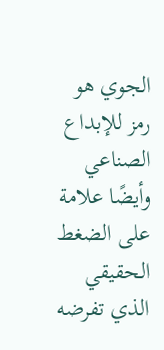الجوي هو رمز للإبداع الصناعي وأيضًا علامة على الضغط الحقيقي الذي تفرضه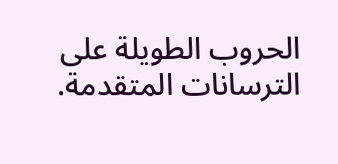الحروب الطويلة على الترسانات المتقدمة.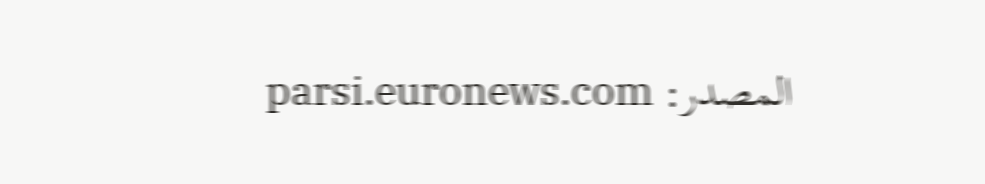المصدر: parsi.euronews.com